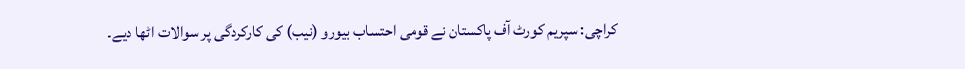کراچی: سپریم کورٹ آف پاکستان نے قومی احتساب بیورو (نیب) کی کارکردگی پر سوالات اٹھا دیے۔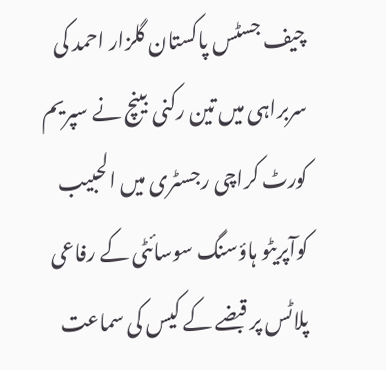چیف جسٹس پاکستان گلزار احمد کی سربراہی میں تین رکنی بینچ نے سپریم کورٹ کراچی رجسٹری میں الحبیب کوآپریٹو ہاؤسنگ سوسائٹی کے رفاعی پلاٹس پر قبضے کے کیس کی سماعت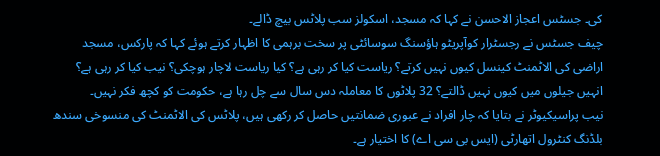کی۔ جسٹس اعجاز الاحسن نے کہا کہ مسجد، اسکولز سب پلاٹس بیچ ڈالے۔
چیف جسٹس نے رجسٹرار کوآپریٹو ہاؤسنگ سوسائٹی پر سخت برہمی کا اظہار کرتے ہوئے کہا کہ پارکس، مسجد اراضی کی الاٹمنٹ کینسل کیوں نہیں کرتے؟ ریاست کیا کر رہی ہے؟ کیا ریاست لاچار ہوچکی؟ نیب کیا کر رہی ہے؟ انہیں جیلوں میں کیوں نہیں ڈالتے؟ 32 پلاٹوں کا معاملہ دس سال سے چل رہا ہے، حکومت کو کچھ فکر نہیں۔
نیب پراسیکیوٹر نے بتایا کہ چار افراد نے عبوری ضمانتیں حاصل کر رکھی ہیں، پلاٹس کی الاٹمنٹ کی منسوخی سندھ بلڈنگ کنٹرول اتھارٹی (ایس بی سی اے) کا اختیار ہے۔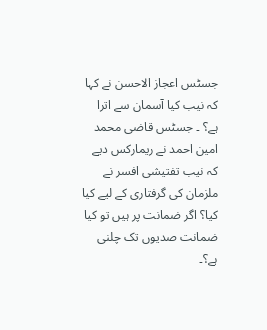جسٹس اعجاز الاحسن نے کہا کہ نیب کیا آسمان سے اترا ہے؟ ۔ جسٹس قاضی محمد امین احمد نے ریمارکس دیے کہ نیب تفتیشی افسر نے ملزمان کی گرفتاری کے لیے کیا کیا؟ اگر ضمانت پر ہیں تو کیا ضمانت صدیوں تک چلنی ہے؟۔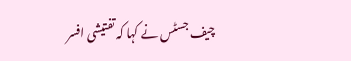چیف جسٹس نے کہا کہ تفتیشی افسر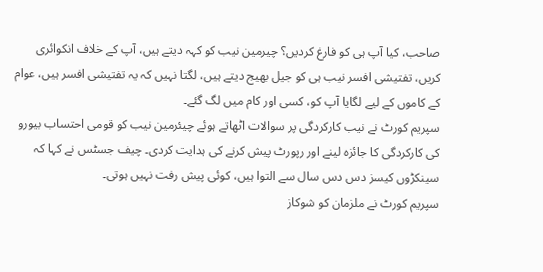صاحب، کیا آپ ہی کو فارغ کردیں؟ چیرمین نیب کو کہہ دیتے ہیں، آپ کے خلاف انکوائری کریں، تفتیشی افسر نیب ہی کو جیل بھیج دیتے ہیں، لگتا نہیں کہ یہ تفتیشی افسر ہیں، عوام کے کاموں کے لیے لگایا آپ کو، کسی اور کام میں لگ گئے۔
سپریم کورٹ نے نیب کارکردگی پر سوالات اٹھاتے ہوئے چیئرمین نیب کو قومی احتساب بیورو کی کارکردگی کا جائزہ لینے اور رپورٹ پیش کرنے کی ہدایت کردی۔ چیف جسٹس نے کہا کہ سینکڑوں کیسز دس دس سال سے التوا ہیں، کوئی پیش رفت نہیں ہوتی۔
سپریم کورٹ نے ملزمان کو شوکاز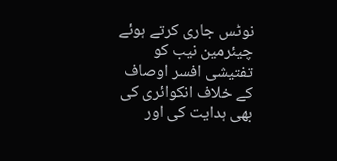نوٹس جاری کرتے ہوئے چیئرمین نیب کو تفتیشی افسر اوصاف کے خلاف انکوائری کی بھی ہدایت کی اور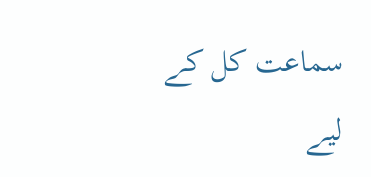سماعت کل کے لیے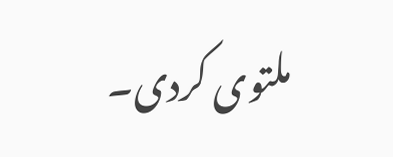ملتوی کردی۔